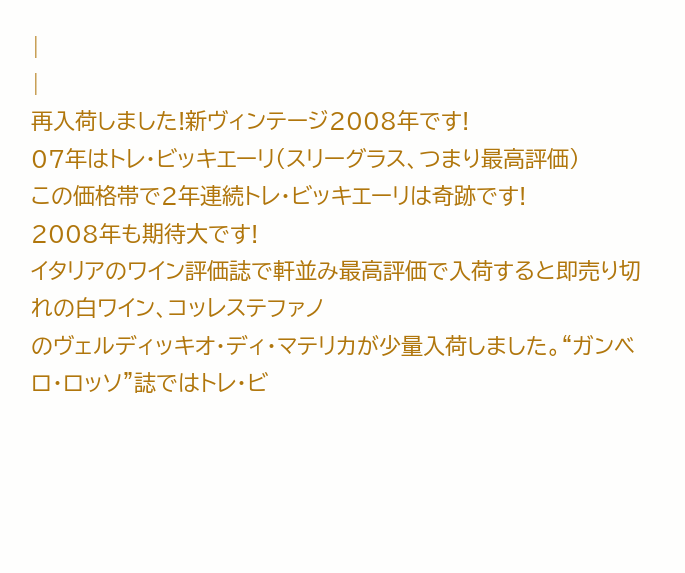|
|
再入荷しました!新ヴィンテージ2008年です!
07年はトレ・ビッキエーリ(スリーグラス、つまり最高評価)
この価格帯で2年連続トレ・ビッキエーリは奇跡です!
2008年も期待大です!
イタリアのワイン評価誌で軒並み最高評価で入荷すると即売り切れの白ワイン、コッレステファノ
のヴェルディッキオ・ディ・マテリカが少量入荷しました。“ガンベロ・ロッソ”誌ではトレ・ビ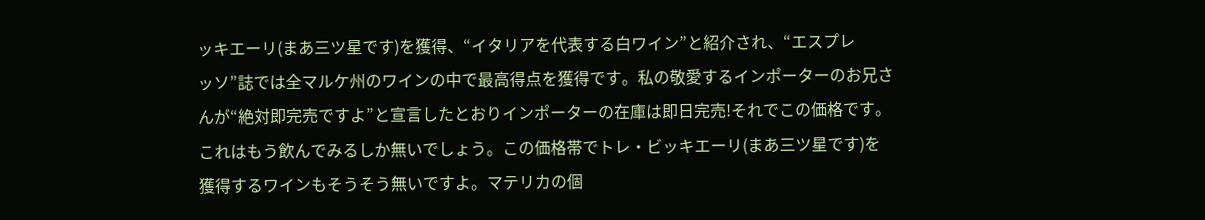ッキエーリ(まあ三ツ星です)を獲得、“イタリアを代表する白ワイン”と紹介され、“エスプレ
ッソ”誌では全マルケ州のワインの中で最高得点を獲得です。私の敬愛するインポーターのお兄さ
んが“絶対即完売ですよ”と宣言したとおりインポーターの在庫は即日完売!それでこの価格です。
これはもう飲んでみるしか無いでしょう。この価格帯でトレ・ビッキエーリ(まあ三ツ星です)を
獲得するワインもそうそう無いですよ。マテリカの個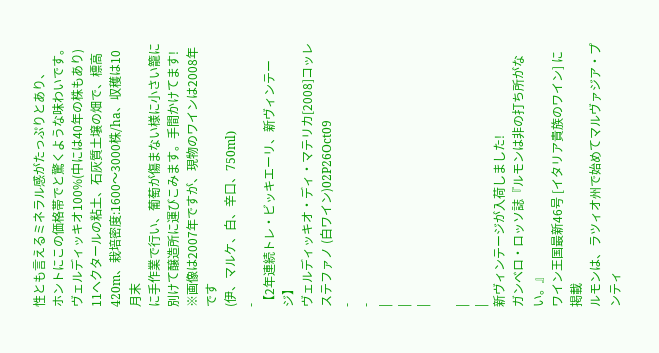性とも言えるミネラル感がたっぷりとあり、
ホントにこの価格帯でと驚くような味わいです。ヴェルディッキオ100%(中には40年の株もあり)
11ヘクタールの粘土、石灰質土壌の畑で、標高420m、栽培密度:1600〜3000株/ha、収穫は10月末
に手作業で行い、葡萄が傷まない様に小さい籠に別けて醸造所に運びこみます。手間かけてます!
※画像は2007年ですが、現物のワインは2008年です
(伊、マルケ、白、辛口、750ml)
-
【2年連続トレ・ビッキエーリ、新ヴィンテージ】
ヴェルディッキオ・ディ・マテリカ[2008]コッレステファノ (白ワイン)02P26Oct09
-
-
|
|
|

|
|
新ヴィンテージが入荷しました!
ガンベロ・ロッソ誌『ルモンは非の打ち所がない。』
ワイン王国最新46号 [イタリア貴族のワイン] に掲載
ルモンは、ラツィオ州で始めてマルヴァジア・プンティ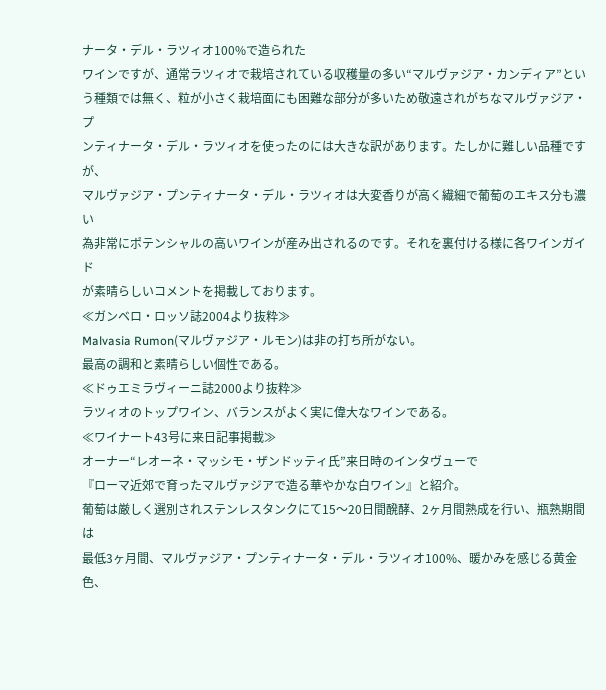ナータ・デル・ラツィオ100%で造られた
ワインですが、通常ラツィオで栽培されている収穫量の多い“マルヴァジア・カンディア”とい
う種類では無く、粒が小さく栽培面にも困難な部分が多いため敬遠されがちなマルヴァジア・プ
ンティナータ・デル・ラツィオを使ったのには大きな訳があります。たしかに難しい品種ですが、
マルヴァジア・プンティナータ・デル・ラツィオは大変香りが高く繊細で葡萄のエキス分も濃い
為非常にポテンシャルの高いワインが産み出されるのです。それを裏付ける様に各ワインガイド
が素晴らしいコメントを掲載しております。
≪ガンベロ・ロッソ誌2004より抜粋≫
Malvasia Rumon(マルヴァジア・ルモン)は非の打ち所がない。
最高の調和と素晴らしい個性である。
≪ドゥエミラヴィーニ誌2000より抜粋≫
ラツィオのトップワイン、バランスがよく実に偉大なワインである。
≪ワイナート43号に来日記事掲載≫
オーナー“レオーネ・マッシモ・ザンドッティ氏”来日時のインタヴューで
『ローマ近郊で育ったマルヴァジアで造る華やかな白ワイン』と紹介。
葡萄は厳しく選別されステンレスタンクにて15〜20日間醗酵、2ヶ月間熟成を行い、瓶熟期間は
最低3ヶ月間、マルヴァジア・プンティナータ・デル・ラツィオ100%、暖かみを感じる黄金色、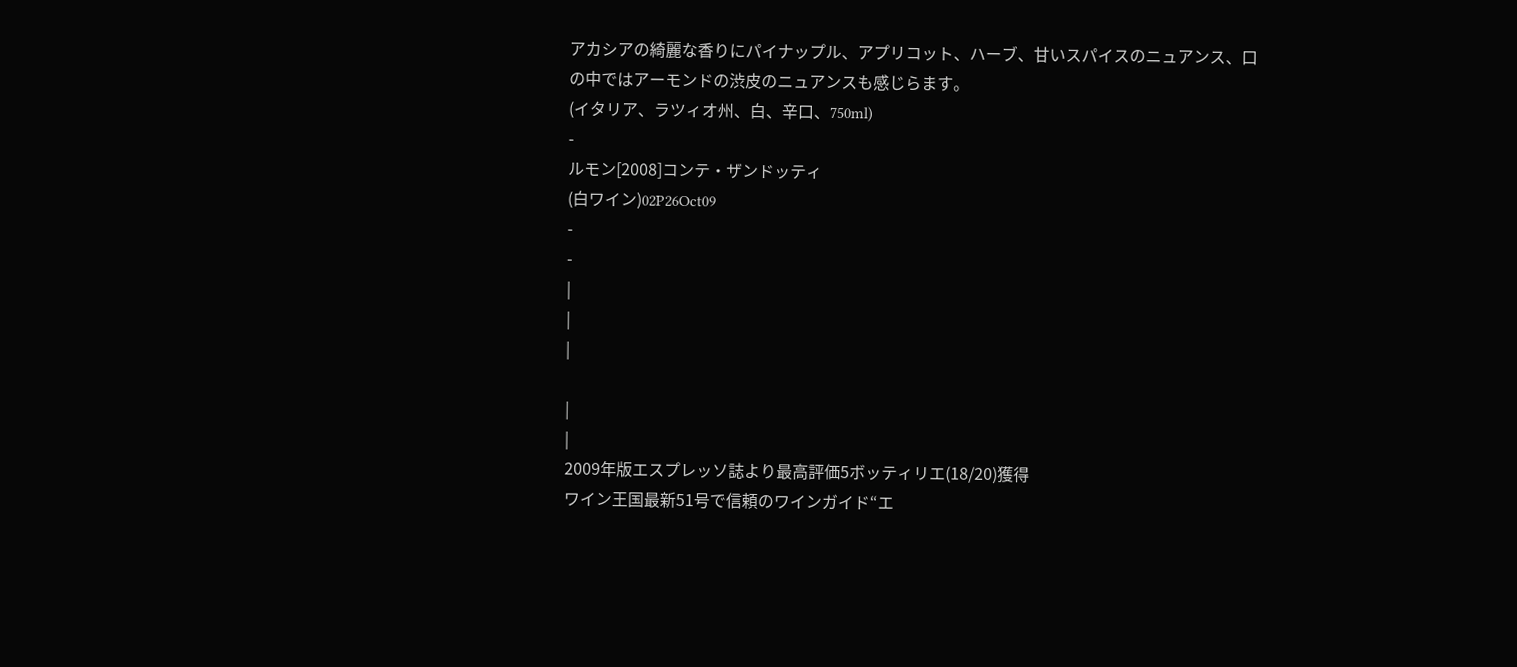アカシアの綺麗な香りにパイナップル、アプリコット、ハーブ、甘いスパイスのニュアンス、口
の中ではアーモンドの渋皮のニュアンスも感じらます。
(イタリア、ラツィオ州、白、辛口、750ml)
-
ルモン[2008]コンテ・ザンドッティ
(白ワイン)02P26Oct09
-
-
|
|
|

|
|
2009年版エスプレッソ誌より最高評価5ボッティリエ(18/20)獲得
ワイン王国最新51号で信頼のワインガイド“エ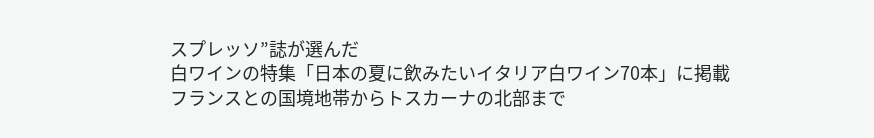スプレッソ”誌が選んだ
白ワインの特集「日本の夏に飲みたいイタリア白ワイン70本」に掲載
フランスとの国境地帯からトスカーナの北部まで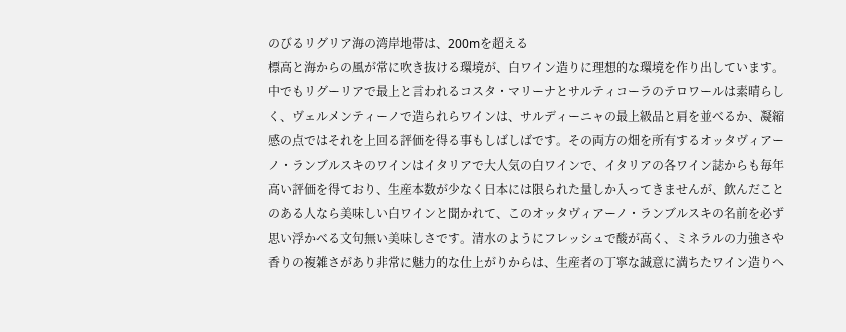のびるリグリア海の湾岸地帯は、200mを超える
標高と海からの風が常に吹き抜ける環境が、白ワイン造りに理想的な環境を作り出しています。
中でもリグーリアで最上と言われるコスタ・マリーナとサルティコーラのテロワールは素晴らし
く、ヴェルメンティーノで造られらワインは、サルディーニャの最上級品と肩を並べるか、凝縮
感の点ではそれを上回る評価を得る事もしばしばです。その両方の畑を所有するオッタヴィアー
ノ・ランブルスキのワインはイタリアで大人気の白ワインで、イタリアの各ワイン誌からも毎年
高い評価を得ており、生産本数が少なく日本には限られた量しか入ってきませんが、飲んだこと
のある人なら美味しい白ワインと聞かれて、このオッタヴィアーノ・ランブルスキの名前を必ず
思い浮かべる文句無い美味しさです。清水のようにフレッシュで酸が高く、ミネラルの力強さや
香りの複雑さがあり非常に魅力的な仕上がりからは、生産者の丁寧な誠意に満ちたワイン造りへ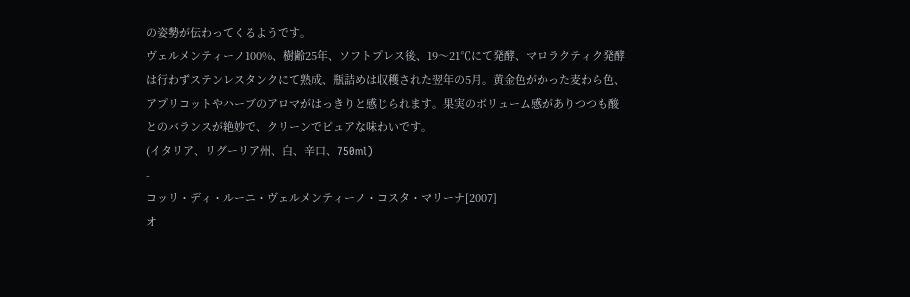の姿勢が伝わってくるようです。
ヴェルメンティーノ100%、樹齢25年、ソフトプレス後、19〜21℃にて発酵、マロラクティク発酵
は行わずステンレスタンクにて熟成、瓶詰めは収穫された翌年の5月。黄金色がかった麦わら色、
アプリコットやハーブのアロマがはっきりと感じられます。果実のボリューム感がありつつも酸
とのバランスが絶妙で、クリーンでピュアな味わいです。
(イタリア、リグーリア州、白、辛口、750ml)
-
コッリ・ディ・ルーニ・ヴェルメンティーノ・コスタ・マリーナ[2007]
オ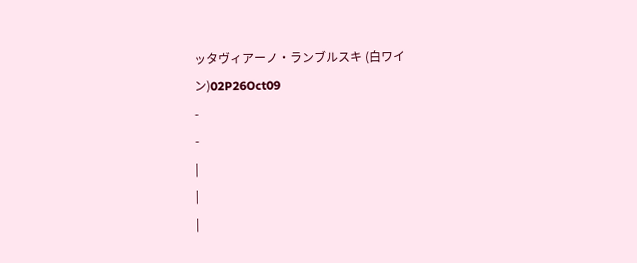ッタヴィアーノ・ランブルスキ (白ワイン)02P26Oct09
-
-
|
|
|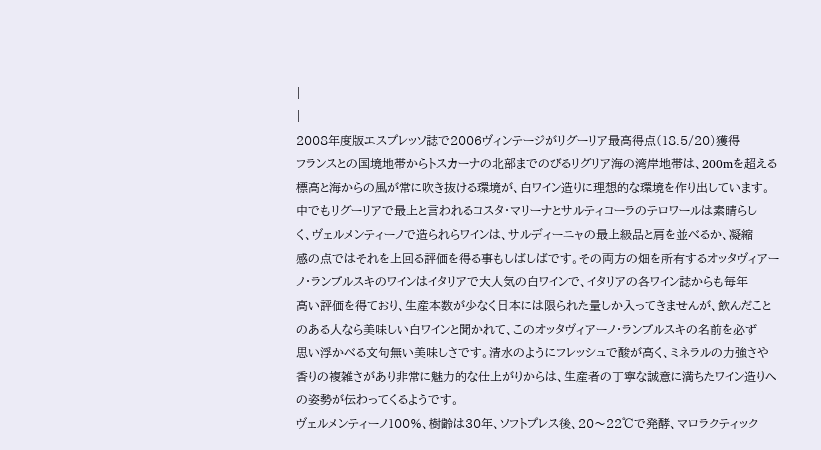|
|
2008年度版エスプレッソ誌で2006ヴィンテージがリグーリア最高得点(18.5/20)獲得
フランスとの国境地帯からトスカーナの北部までのびるリグリア海の湾岸地帯は、200mを超える
標高と海からの風が常に吹き抜ける環境が、白ワイン造りに理想的な環境を作り出しています。
中でもリグーリアで最上と言われるコスタ・マリーナとサルティコーラのテロワールは素晴らし
く、ヴェルメンティーノで造られらワインは、サルディーニャの最上級品と肩を並べるか、凝縮
感の点ではそれを上回る評価を得る事もしばしばです。その両方の畑を所有するオッタヴィアー
ノ・ランブルスキのワインはイタリアで大人気の白ワインで、イタリアの各ワイン誌からも毎年
高い評価を得ており、生産本数が少なく日本には限られた量しか入ってきませんが、飲んだこと
のある人なら美味しい白ワインと聞かれて、このオッタヴィアーノ・ランブルスキの名前を必ず
思い浮かべる文句無い美味しさです。清水のようにフレッシュで酸が高く、ミネラルの力強さや
香りの複雑さがあり非常に魅力的な仕上がりからは、生産者の丁寧な誠意に満ちたワイン造りへ
の姿勢が伝わってくるようです。
ヴェルメンティーノ100%、樹齢は30年、ソフトプレス後、20〜22℃で発酵、マロラクティック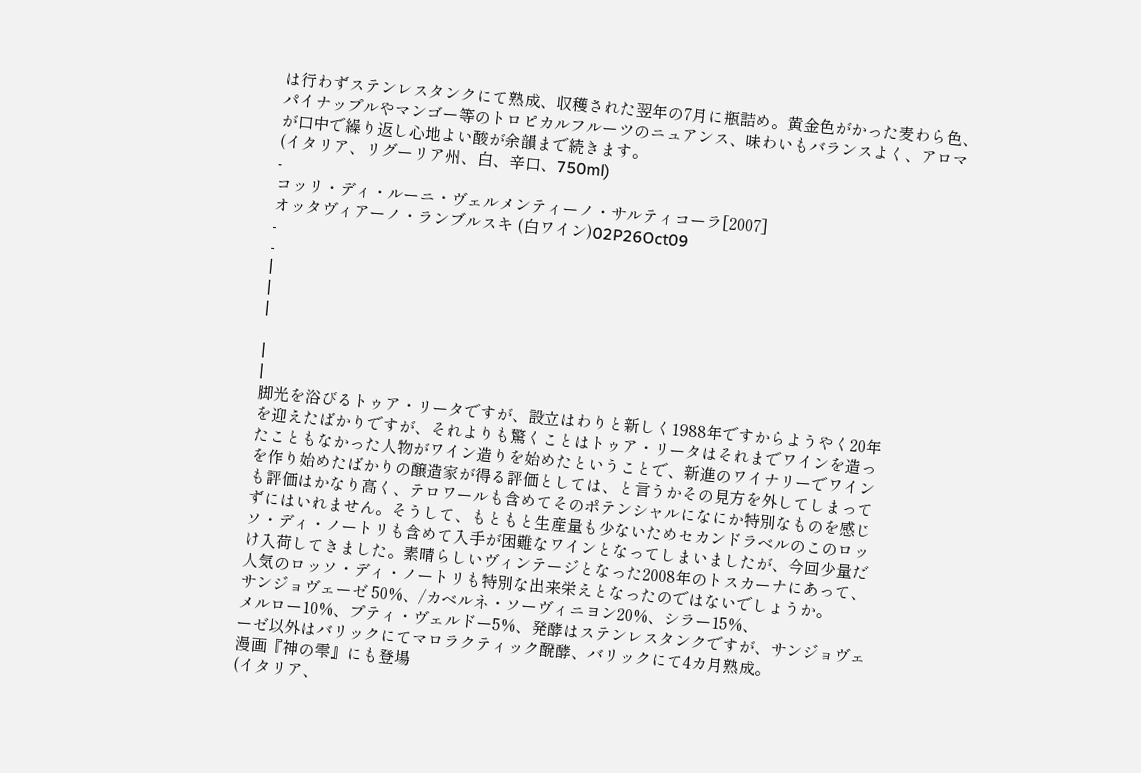は行わずステンレスタンクにて熟成、収穫された翌年の7月に瓶詰め。黄金色がかった麦わら色、
パイナップルやマンゴー等のトロピカルフルーツのニュアンス、味わいもバランスよく、アロマ
が口中で繰り返し心地よい酸が余韻まで続きます。
(イタリア、リグーリア州、白、辛口、750ml)
-
コッリ・ディ・ルーニ・ヴェルメンティーノ・サルティコーラ[2007]
オッタヴィアーノ・ランブルスキ (白ワイン)02P26Oct09
-
-
|
|
|

|
|
脚光を浴びるトゥア・リータですが、設立はわりと新しく1988年ですからようやく20年
を迎えたばかりですが、それよりも驚くことはトゥア・リータはそれまでワインを造っ
たこともなかった人物がワイン造りを始めたということで、新進のワイナリーでワイン
を作り始めたばかりの醸造家が得る評価としては、と言うかその見方を外してしまって
も評価はかなり高く、テロワールも含めてそのポテンシャルになにか特別なものを感じ
ずにはいれません。そうして、もともと生産量も少ないためセカンドラベルのこのロッ
ソ・ディ・ノートリも含めて入手が困難なワインとなってしまいましたが、今回少量だ
け入荷してきました。素晴らしいヴィンテージとなった2008年のトスカーナにあって、
人気のロッソ・ディ・ノートリも特別な出来栄えとなったのではないでしょうか。
サンジョヴェーゼ 50%、/カベルネ・ソーヴィニヨン20%、シラー15%、
メルロー10%、プティ・ヴェルドー5%、発酵はステンレスタンクですが、サンジョヴェ
ーゼ以外はバリックにてマロラクティック醗酵、バリックにて4カ月熟成。
漫画『神の雫』にも登場
(イタリア、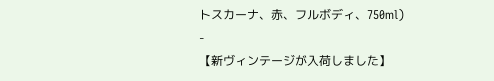トスカーナ、赤、フルボディ、750ml)
-
【新ヴィンテージが入荷しました】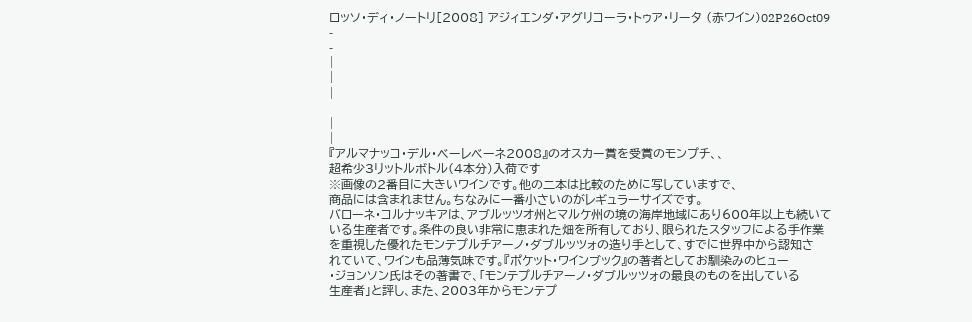ロッソ・ディ・ノートリ[2008] アジィエンダ・アグリコーラ・トゥア・リータ (赤ワイン)02P26Oct09
-
-
|
|
|

|
|
『アルマナッコ・デル・ベーレベーネ2008』のオスカー賞を受賞のモンプチ、、
超希少3リットルボトル(4本分)入荷です
※画像の2番目に大きいワインです。他の二本は比較のために写していますで、
商品には含まれません。ちなみに一番小さいのがレギュラーサイズです。
バローネ・コルナッキアは、アブルッツオ州とマルケ州の境の海岸地域にあり600年以上も続いて
いる生産者です。条件の良い非常に恵まれた畑を所有しており、限られたスタッフによる手作業
を重視した優れたモンテプルチアーノ・ダブルッツォの造り手として、すでに世界中から認知さ
れていて、ワインも品薄気味です。『ポケット・ワインブック』の著者としてお馴染みのヒュー
・ジョンソン氏はその著書で、「モンテプルチアーノ・ダブルッツォの最良のものを出している
生産者」と評し、また、2003年からモンテプ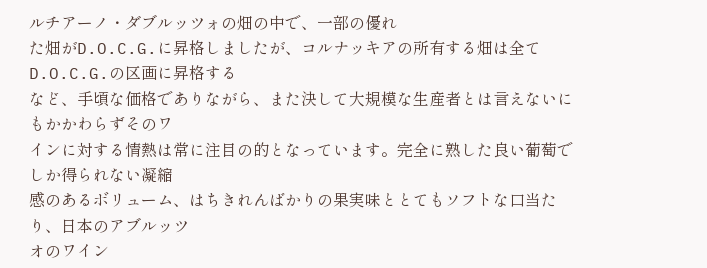ルチアーノ・ダブルッツォの畑の中で、一部の優れ
た畑がD.O.C.G.に昇格しましたが、コルナッキアの所有する畑は全てD.O.C.G.の区画に昇格する
など、手頃な価格でありながら、また決して大規模な生産者とは言えないにもかかわらずそのワ
インに対する情熱は常に注目の的となっています。完全に熟した良い葡萄でしか得られない凝縮
感のあるボリューム、はちきれんばかりの果実味ととてもソフトな口当たり、日本のアブルッツ
オのワイン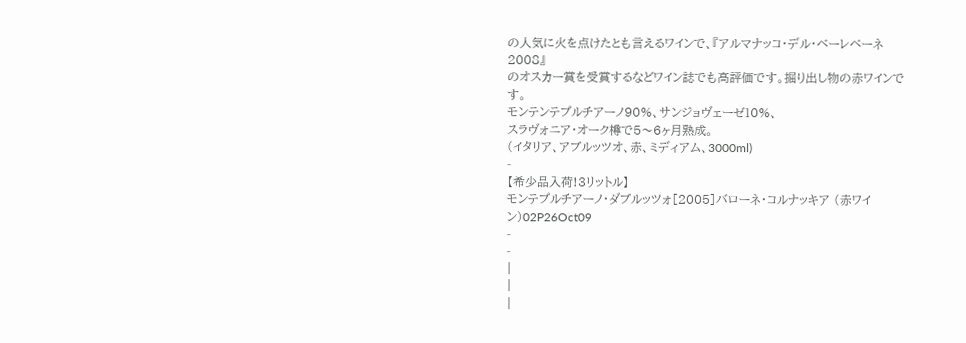の人気に火を点けたとも言えるワインで、『アルマナッコ・デル・ベーレベーネ2008』
のオスカー賞を受賞するなどワイン誌でも高評価です。掘り出し物の赤ワインです。
モンテンテプルチアーノ90%、サンジョヴェーゼ10%、
スラヴォニア・オーク樽で5〜6ヶ月熟成。
(イタリア、アブルッツオ、赤、ミディアム、3000ml)
-
【希少品入荷!3リットル】
モンテプルチアーノ・ダブルッツォ[2005]バローネ・コルナッキア (赤ワイン)02P26Oct09
-
-
|
|
|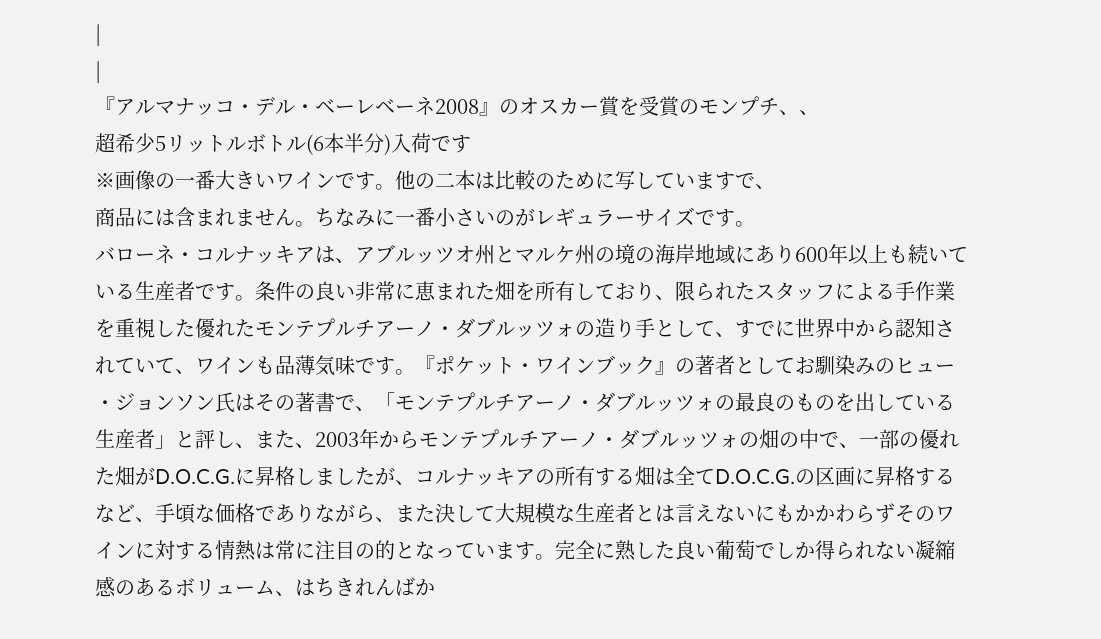|
|
『アルマナッコ・デル・ベーレベーネ2008』のオスカー賞を受賞のモンプチ、、
超希少5リットルボトル(6本半分)入荷です
※画像の一番大きいワインです。他の二本は比較のために写していますで、
商品には含まれません。ちなみに一番小さいのがレギュラーサイズです。
バローネ・コルナッキアは、アブルッツオ州とマルケ州の境の海岸地域にあり600年以上も続いて
いる生産者です。条件の良い非常に恵まれた畑を所有しており、限られたスタッフによる手作業
を重視した優れたモンテプルチアーノ・ダブルッツォの造り手として、すでに世界中から認知さ
れていて、ワインも品薄気味です。『ポケット・ワインブック』の著者としてお馴染みのヒュー
・ジョンソン氏はその著書で、「モンテプルチアーノ・ダブルッツォの最良のものを出している
生産者」と評し、また、2003年からモンテプルチアーノ・ダブルッツォの畑の中で、一部の優れ
た畑がD.O.C.G.に昇格しましたが、コルナッキアの所有する畑は全てD.O.C.G.の区画に昇格する
など、手頃な価格でありながら、また決して大規模な生産者とは言えないにもかかわらずそのワ
インに対する情熱は常に注目の的となっています。完全に熟した良い葡萄でしか得られない凝縮
感のあるボリューム、はちきれんばか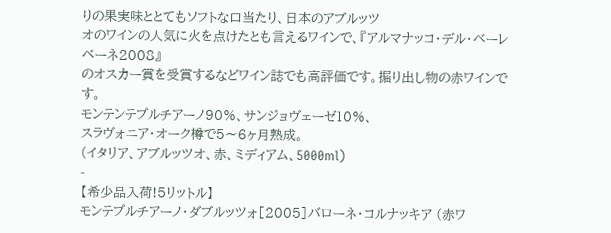りの果実味ととてもソフトな口当たり、日本のアブルッツ
オのワインの人気に火を点けたとも言えるワインで、『アルマナッコ・デル・ベーレベーネ2008』
のオスカー賞を受賞するなどワイン誌でも高評価です。掘り出し物の赤ワインです。
モンテンテプルチアーノ90%、サンジョヴェーゼ10%、
スラヴォニア・オーク樽で5〜6ヶ月熟成。
(イタリア、アブルッツオ、赤、ミディアム、5000ml)
-
【希少品入荷!5リットル】
モンテプルチアーノ・ダブルッツォ[2005]バローネ・コルナッキア (赤ワ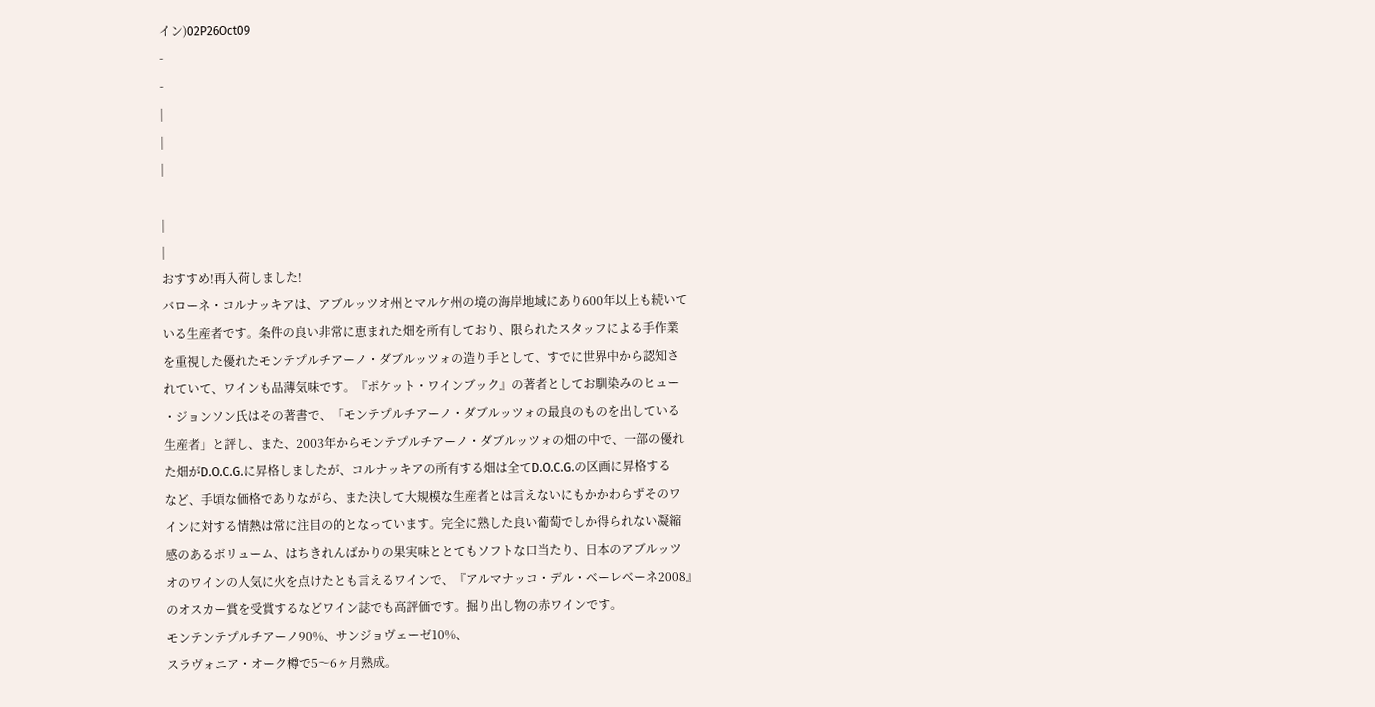イン)02P26Oct09
-
-
|
|
|

|
|
おすすめ!再入荷しました!
バローネ・コルナッキアは、アブルッツオ州とマルケ州の境の海岸地域にあり600年以上も続いて
いる生産者です。条件の良い非常に恵まれた畑を所有しており、限られたスタッフによる手作業
を重視した優れたモンテプルチアーノ・ダブルッツォの造り手として、すでに世界中から認知さ
れていて、ワインも品薄気味です。『ポケット・ワインブック』の著者としてお馴染みのヒュー
・ジョンソン氏はその著書で、「モンテプルチアーノ・ダブルッツォの最良のものを出している
生産者」と評し、また、2003年からモンテプルチアーノ・ダブルッツォの畑の中で、一部の優れ
た畑がD.O.C.G.に昇格しましたが、コルナッキアの所有する畑は全てD.O.C.G.の区画に昇格する
など、手頃な価格でありながら、また決して大規模な生産者とは言えないにもかかわらずそのワ
インに対する情熱は常に注目の的となっています。完全に熟した良い葡萄でしか得られない凝縮
感のあるボリューム、はちきれんばかりの果実味ととてもソフトな口当たり、日本のアブルッツ
オのワインの人気に火を点けたとも言えるワインで、『アルマナッコ・デル・ベーレベーネ2008』
のオスカー賞を受賞するなどワイン誌でも高評価です。掘り出し物の赤ワインです。
モンテンテプルチアーノ90%、サンジョヴェーゼ10%、
スラヴォニア・オーク樽で5〜6ヶ月熟成。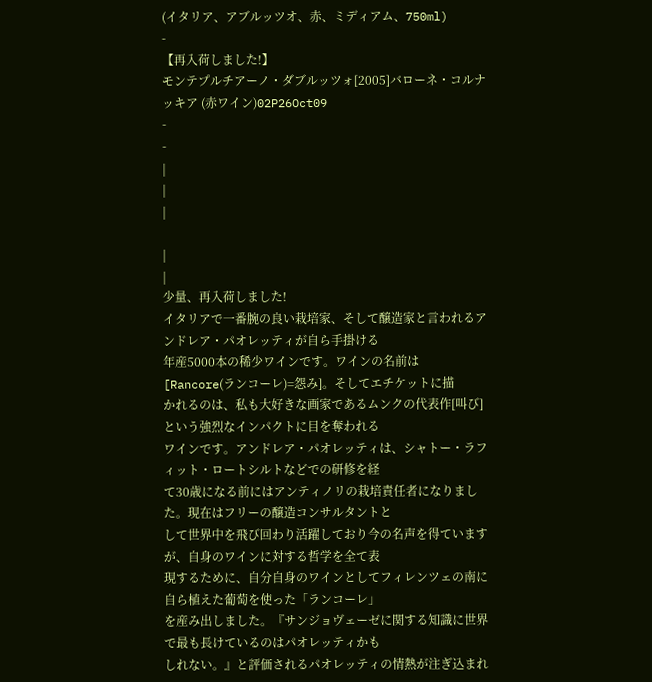(イタリア、アブルッツオ、赤、ミディアム、750ml)
-
【再入荷しました!】
モンテプルチアーノ・ダブルッツォ[2005]バローネ・コルナッキア (赤ワイン)02P26Oct09
-
-
|
|
|

|
|
少量、再入荷しました!
イタリアで一番腕の良い栽培家、そして醸造家と言われるアンドレア・パオレッティが自ら手掛ける
年産5000本の稀少ワインです。ワインの名前は[Rancore(ランコーレ)=怨み]。そしてエチケットに描
かれるのは、私も大好きな画家であるムンクの代表作[叫び]という強烈なインパクトに目を奪われる
ワインです。アンドレア・パオレッティは、シャトー・ラフィット・ロートシルトなどでの研修を経
て30歳になる前にはアンティノリの栽培責任者になりました。現在はフリーの醸造コンサルタントと
して世界中を飛び回わり活躍しており今の名声を得ていますが、自身のワインに対する哲学を全て表
現するために、自分自身のワインとしてフィレンツェの南に自ら植えた葡萄を使った「ランコーレ」
を産み出しました。『サンジョヴェーゼに関する知識に世界で最も長けているのはパオレッティかも
しれない。』と評価されるパオレッティの情熱が注ぎ込まれ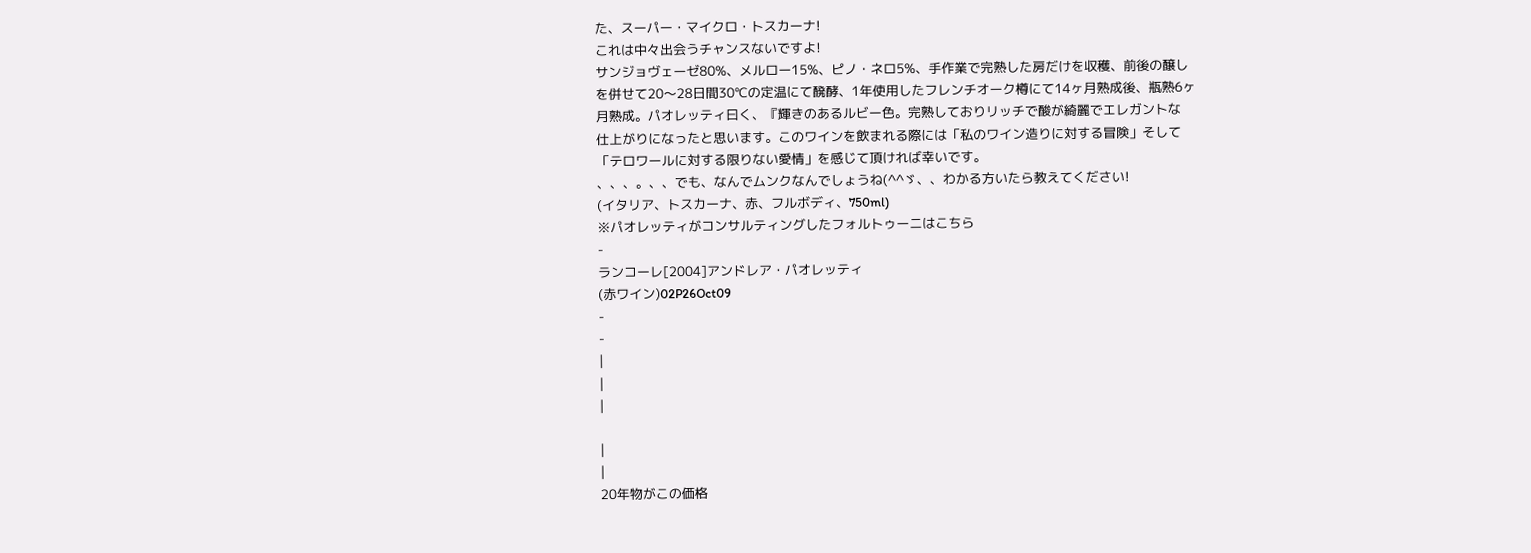た、スーパー・マイクロ・トスカーナ!
これは中々出会うチャンスないですよ!
サンジョヴェーゼ80%、メルロー15%、ピノ・ネロ5%、手作業で完熟した房だけを収穫、前後の醸し
を併せて20〜28日間30℃の定温にて醗酵、1年使用したフレンチオーク樽にて14ヶ月熟成後、瓶熟6ヶ
月熟成。パオレッティ曰く、『輝きのあるルビー色。完熟しておりリッチで酸が綺麗でエレガントな
仕上がりになったと思います。このワインを飲まれる際には「私のワイン造りに対する冒険」そして
「テロワールに対する限りない愛情」を感じて頂ければ幸いです。
、、、。、、でも、なんでムンクなんでしょうね(^^ゞ、、わかる方いたら教えてください!
(イタリア、トスカーナ、赤、フルボディ、750ml)
※パオレッティがコンサルティングしたフォルトゥーニはこちら
-
ランコーレ[2004]アンドレア・パオレッティ
(赤ワイン)02P26Oct09
-
-
|
|
|

|
|
20年物がこの価格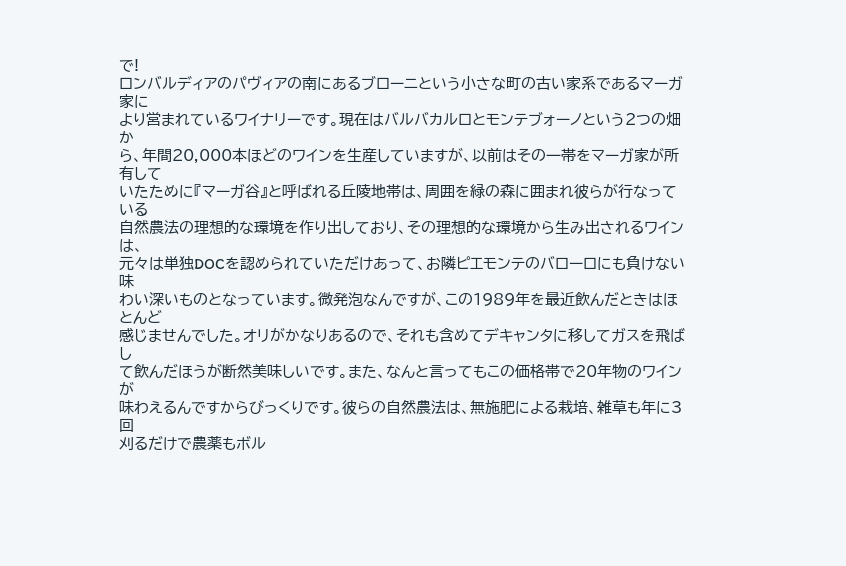で!
ロンバルディアのパヴィアの南にあるブローニという小さな町の古い家系であるマーガ家に
より営まれているワイナリーです。現在はバルバカルロとモンテブォーノという2つの畑か
ら、年間20,000本ほどのワインを生産していますが、以前はその一帯をマーガ家が所有して
いたために『マーガ谷』と呼ばれる丘陵地帯は、周囲を緑の森に囲まれ彼らが行なっている
自然農法の理想的な環境を作り出しており、その理想的な環境から生み出されるワインは、
元々は単独DOCを認められていただけあって、お隣ピエモンテのバローロにも負けない味
わい深いものとなっています。微発泡なんですが、この1989年を最近飲んだときはほとんど
感じませんでした。オリがかなりあるので、それも含めてデキャンタに移してガスを飛ばし
て飲んだほうが断然美味しいです。また、なんと言ってもこの価格帯で20年物のワインが
味わえるんですからびっくりです。彼らの自然農法は、無施肥による栽培、雑草も年に3回
刈るだけで農薬もボル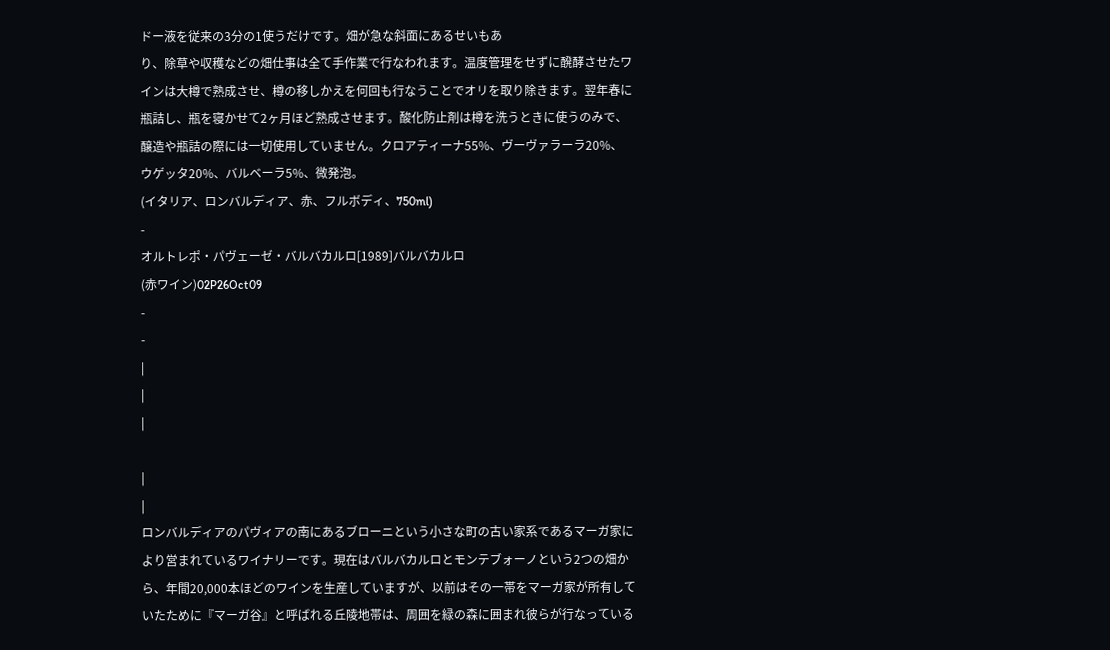ドー液を従来の3分の1使うだけです。畑が急な斜面にあるせいもあ
り、除草や収穫などの畑仕事は全て手作業で行なわれます。温度管理をせずに醗酵させたワ
インは大樽で熟成させ、樽の移しかえを何回も行なうことでオリを取り除きます。翌年春に
瓶詰し、瓶を寝かせて2ヶ月ほど熟成させます。酸化防止剤は樽を洗うときに使うのみで、
醸造や瓶詰の際には一切使用していません。クロアティーナ55%、ヴーヴァラーラ20%、
ウゲッタ20%、バルベーラ5%、微発泡。
(イタリア、ロンバルディア、赤、フルボディ、750ml)
-
オルトレポ・パヴェーゼ・バルバカルロ[1989]バルバカルロ
(赤ワイン)02P26Oct09
-
-
|
|
|

|
|
ロンバルディアのパヴィアの南にあるブローニという小さな町の古い家系であるマーガ家に
より営まれているワイナリーです。現在はバルバカルロとモンテブォーノという2つの畑か
ら、年間20,000本ほどのワインを生産していますが、以前はその一帯をマーガ家が所有して
いたために『マーガ谷』と呼ばれる丘陵地帯は、周囲を緑の森に囲まれ彼らが行なっている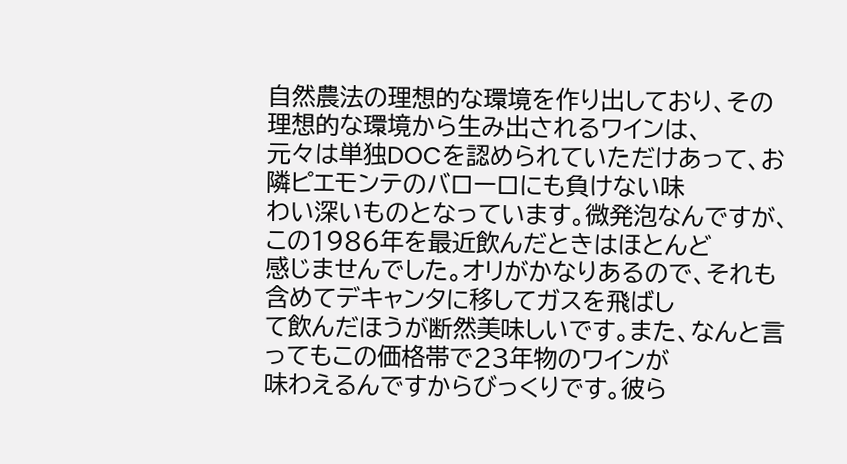自然農法の理想的な環境を作り出しており、その理想的な環境から生み出されるワインは、
元々は単独DOCを認められていただけあって、お隣ピエモンテのバローロにも負けない味
わい深いものとなっています。微発泡なんですが、この1986年を最近飲んだときはほとんど
感じませんでした。オリがかなりあるので、それも含めてデキャンタに移してガスを飛ばし
て飲んだほうが断然美味しいです。また、なんと言ってもこの価格帯で23年物のワインが
味わえるんですからびっくりです。彼ら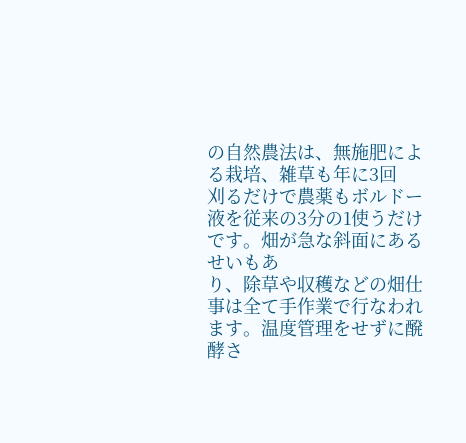の自然農法は、無施肥による栽培、雑草も年に3回
刈るだけで農薬もボルドー液を従来の3分の1使うだけです。畑が急な斜面にあるせいもあ
り、除草や収穫などの畑仕事は全て手作業で行なわれます。温度管理をせずに醗酵さ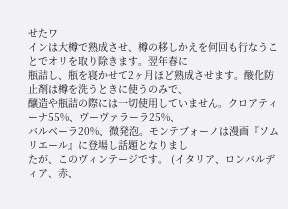せたワ
インは大樽で熟成させ、樽の移しかえを何回も行なうことでオリを取り除きます。翌年春に
瓶詰し、瓶を寝かせて2ヶ月ほど熟成させます。酸化防止剤は樽を洗うときに使うのみで、
醸造や瓶詰の際には一切使用していません。クロアティーナ55%、ヴーヴァラーラ25%、
バルベーラ20%、微発泡。モンテブォーノは漫画『ソムリエール』に登場し話題となりまし
たが、このヴィンテージです。 (イタリア、ロンバルディア、赤、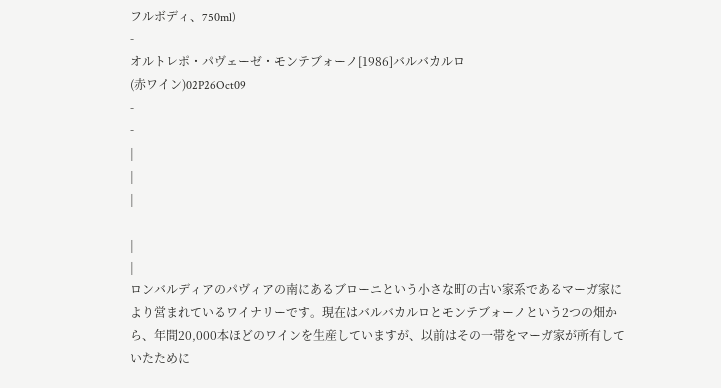フルボディ、750ml)
-
オルトレポ・パヴェーゼ・モンテブォーノ[1986]バルバカルロ
(赤ワイン)02P26Oct09
-
-
|
|
|

|
|
ロンバルディアのパヴィアの南にあるブローニという小さな町の古い家系であるマーガ家に
より営まれているワイナリーです。現在はバルバカルロとモンテブォーノという2つの畑か
ら、年間20,000本ほどのワインを生産していますが、以前はその一帯をマーガ家が所有して
いたために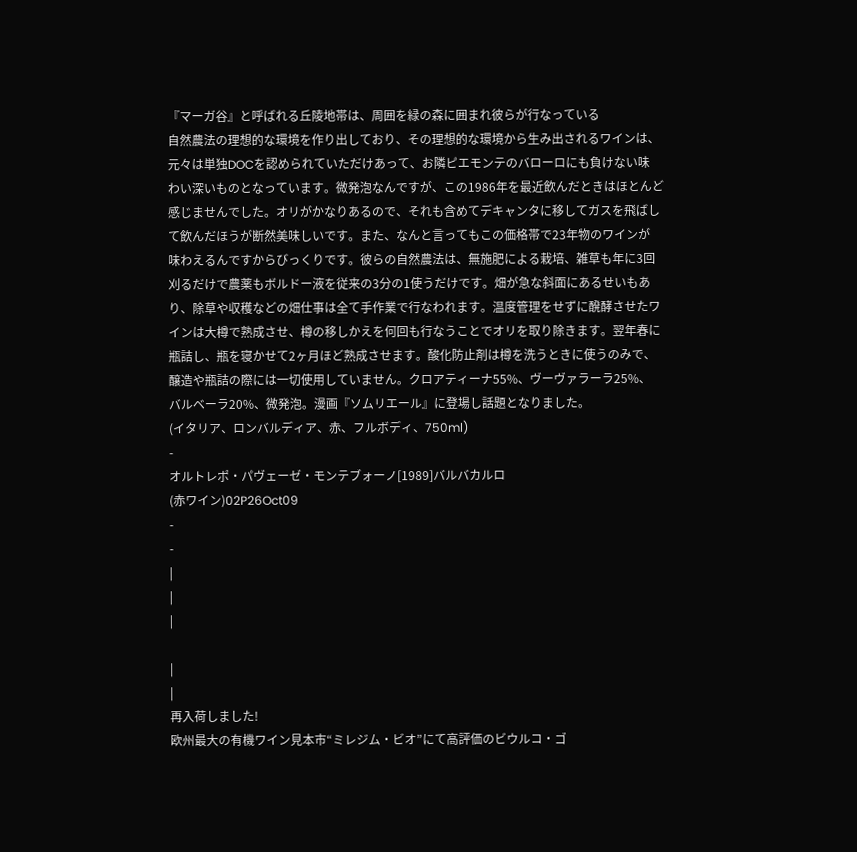『マーガ谷』と呼ばれる丘陵地帯は、周囲を緑の森に囲まれ彼らが行なっている
自然農法の理想的な環境を作り出しており、その理想的な環境から生み出されるワインは、
元々は単独DOCを認められていただけあって、お隣ピエモンテのバローロにも負けない味
わい深いものとなっています。微発泡なんですが、この1986年を最近飲んだときはほとんど
感じませんでした。オリがかなりあるので、それも含めてデキャンタに移してガスを飛ばし
て飲んだほうが断然美味しいです。また、なんと言ってもこの価格帯で23年物のワインが
味わえるんですからびっくりです。彼らの自然農法は、無施肥による栽培、雑草も年に3回
刈るだけで農薬もボルドー液を従来の3分の1使うだけです。畑が急な斜面にあるせいもあ
り、除草や収穫などの畑仕事は全て手作業で行なわれます。温度管理をせずに醗酵させたワ
インは大樽で熟成させ、樽の移しかえを何回も行なうことでオリを取り除きます。翌年春に
瓶詰し、瓶を寝かせて2ヶ月ほど熟成させます。酸化防止剤は樽を洗うときに使うのみで、
醸造や瓶詰の際には一切使用していません。クロアティーナ55%、ヴーヴァラーラ25%、
バルベーラ20%、微発泡。漫画『ソムリエール』に登場し話題となりました。
(イタリア、ロンバルディア、赤、フルボディ、750ml)
-
オルトレポ・パヴェーゼ・モンテブォーノ[1989]バルバカルロ
(赤ワイン)02P26Oct09
-
-
|
|
|

|
|
再入荷しました!
欧州最大の有機ワイン見本市“ミレジム・ビオ”にて高評価のビウルコ・ゴ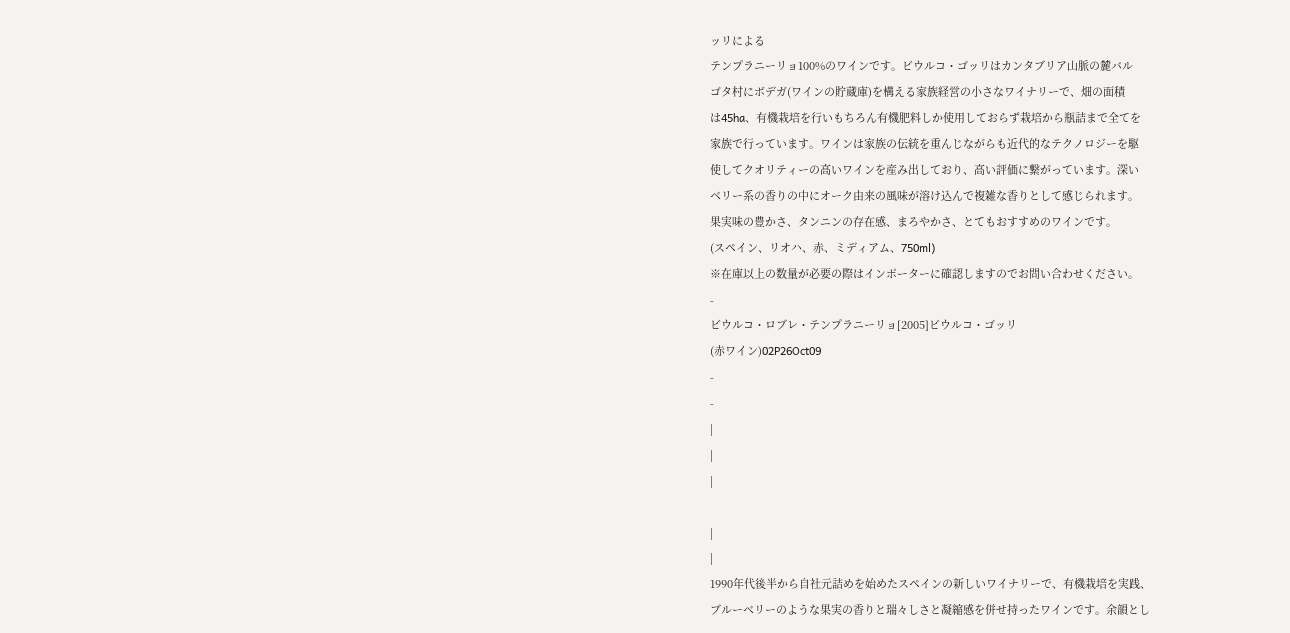ッリによる
テンプラニーリョ100%のワインです。ビウルコ・ゴッリはカンタブリア山脈の麓バル
ゴタ村にボデガ(ワインの貯蔵庫)を構える家族経営の小さなワイナリーで、畑の面積
は45ha、有機栽培を行いもちろん有機肥料しか使用しておらず栽培から瓶詰まで全てを
家族で行っています。ワインは家族の伝統を重んじながらも近代的なテクノロジーを駆
使してクオリティーの高いワインを産み出しており、高い評価に繋がっています。深い
ベリー系の香りの中にオーク由来の風味が溶け込んで複雑な香りとして感じられます。
果実味の豊かさ、タンニンの存在感、まろやかさ、とてもおすすめのワインです。
(スペイン、リオハ、赤、ミディアム、750ml)
※在庫以上の数量が必要の際はインポーターに確認しますのでお問い合わせください。
-
ビウルコ・ロブレ・テンプラニーリョ[2005]ビウルコ・ゴッリ
(赤ワイン)02P26Oct09
-
-
|
|
|

|
|
1990年代後半から自社元詰めを始めたスペインの新しいワイナリーで、有機栽培を実践、
ブルーベリーのような果実の香りと瑞々しさと凝縮感を併せ持ったワインです。余韻とし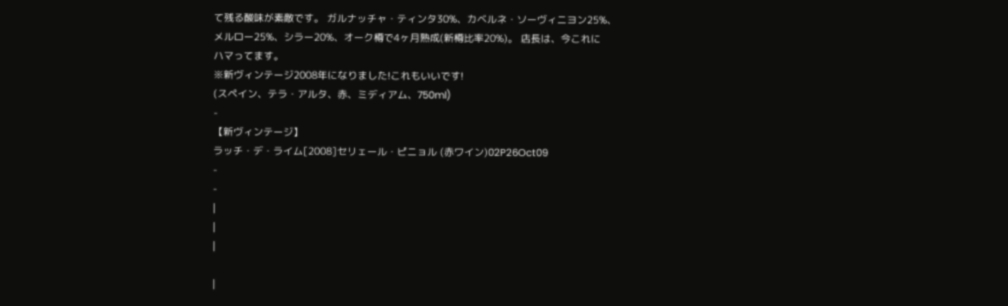て残る酸味が素敵です。 ガルナッチャ・ティンタ30%、カベルネ・ソーヴィニヨン25%、
メルロー25%、シラー20%、オーク樽で4ヶ月熟成(新樽比率20%)。 店長は、今これに
ハマってます。
※新ヴィンテージ2008年になりました!これもいいです!
(スペイン、テラ・アルタ、赤、ミディアム、750ml)
-
【新ヴィンテージ】
ラッチ・デ・ライム[2008]セリェール・ピニョル (赤ワイン)02P26Oct09
-
-
|
|
|

|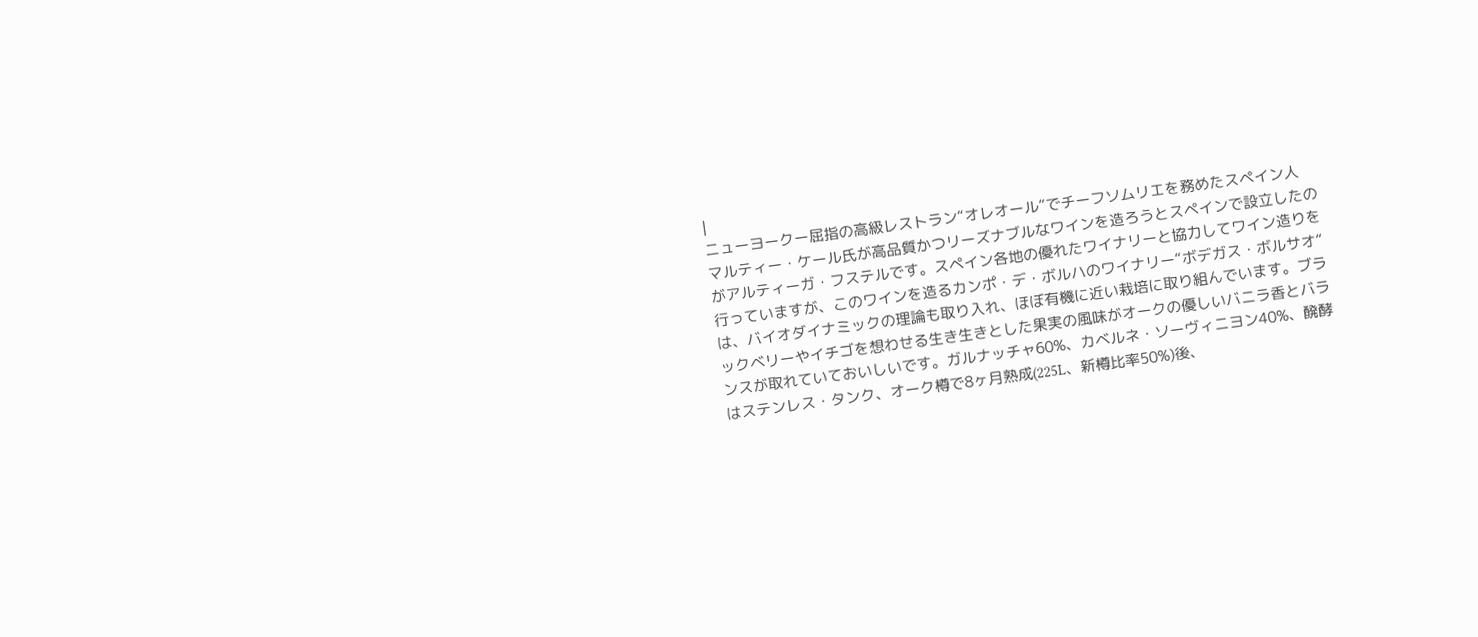|
ニューヨークー屈指の高級レストラン“オレオール”でチーフソムリエを務めたスペイン人
マルティー・ケール氏が高品質かつリーズナブルなワインを造ろうとスペインで設立したの
がアルティーガ・フステルです。スペイン各地の優れたワイナリーと協力してワイン造りを
行っていますが、このワインを造るカンポ・デ・ボルハのワイナリー“ボデガス・ボルサオ”
は、バイオダイナミックの理論も取り入れ、ほぼ有機に近い栽培に取り組んでいます。ブラ
ックベリーやイチゴを想わせる生き生きとした果実の風味がオークの優しいバニラ香とバラ
ンスが取れていておいしいです。ガルナッチャ60%、カベルネ・ソーヴィニヨン40%、醗酵
はステンレス・タンク、オーク樽で8ヶ月熟成(225L、新樽比率50%)後、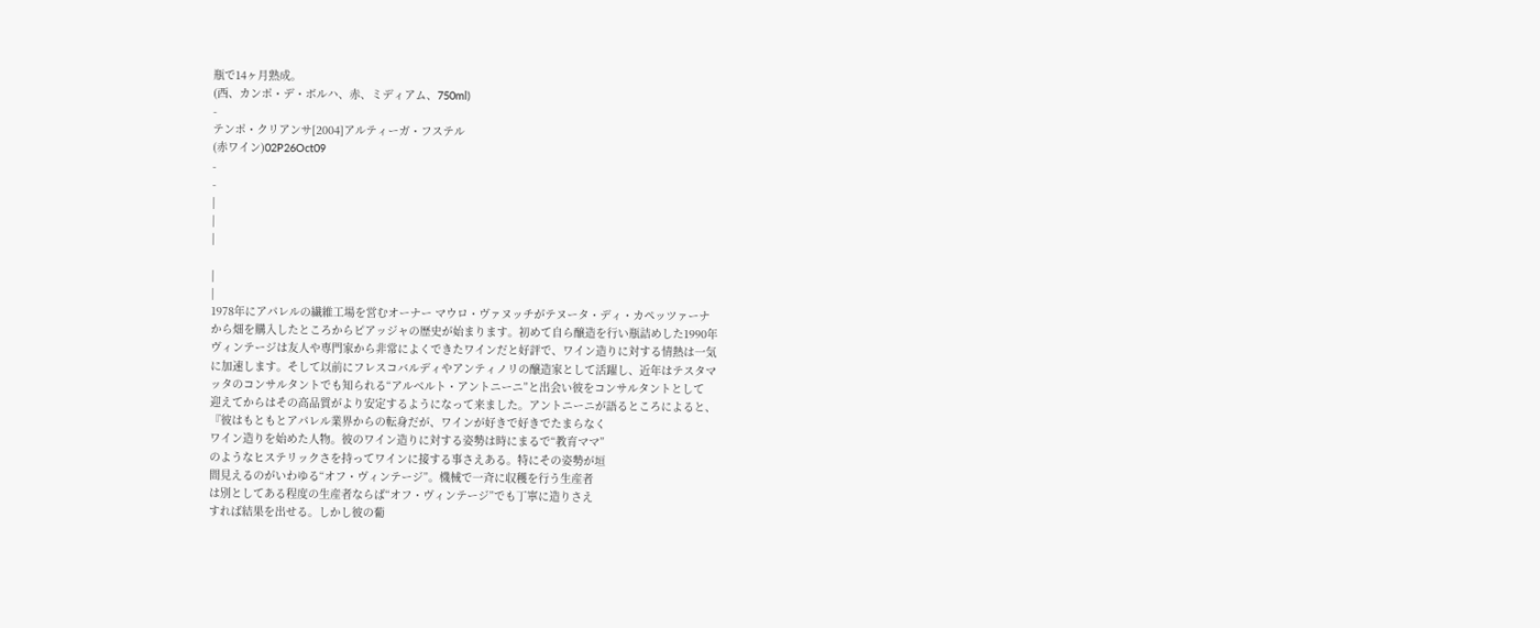瓶で14ヶ月熟成。
(西、カンポ・デ・ボルハ、赤、ミディアム、750ml)
-
テンポ・クリアンサ[2004]アルティーガ・フステル
(赤ワイン)02P26Oct09
-
-
|
|
|

|
|
1978年にアパレルの繊維工場を営むオーナー マウロ・ヴァヌッチがテヌータ・ディ・カペッツァーナ
から畑を購入したところからピアッジャの歴史が始まります。初めて自ら醸造を行い瓶詰めした1990年
ヴィンテージは友人や専門家から非常によくできたワインだと好評で、ワイン造りに対する情熱は一気
に加速します。そして以前にフレスコバルディやアンティノリの醸造家として活躍し、近年はテスタマ
ッタのコンサルタントでも知られる“アルベルト・アントニーニ”と出会い彼をコンサルタントとして
迎えてからはその高品質がより安定するようになって来ました。アントニーニが語るところによると、
『彼はもともとアパレル業界からの転身だが、ワインが好きで好きでたまらなく
ワイン造りを始めた人物。彼のワイン造りに対する姿勢は時にまるで“教育ママ”
のようなヒステリックさを持ってワインに接する事さえある。特にその姿勢が垣
間見えるのがいわゆる“オフ・ヴィンテージ”。機械で一斉に収穫を行う生産者
は別としてある程度の生産者ならば“オフ・ヴィンテージ”でも丁寧に造りさえ
すれば結果を出せる。しかし彼の葡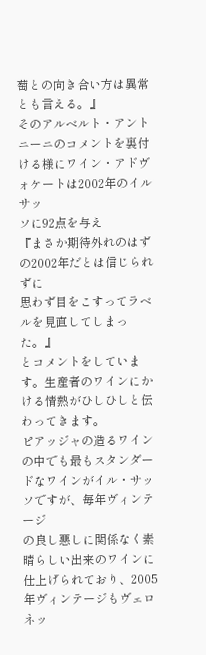萄との向き合い方は異常とも言える。』
そのアルベルト・アントニーニのコメントを裏付ける様にワイン・アドヴォケートは2002年のイルサッ
ソに92点を与え
『まさか期待外れのはずの2002年だとは信じられずに
思わず目をこすってラベルを見直してしまった。』
とコメントをしています。生産者のワインにかける情熱がひしひしと伝わってきます。
ピアッジャの造るワインの中でも最もスタンダードなワインがイル・サッソですが、毎年ヴィンテージ
の良し悪しに関係なく素晴らしい出来のワインに仕上げられており、2005年ヴィンテージもヴェロネッ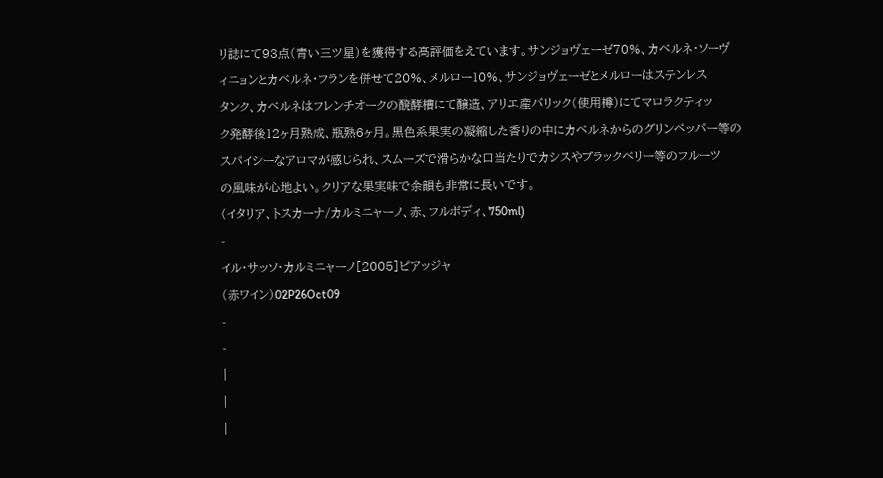リ誌にて93点(青い三ツ星)を獲得する高評価をえています。サンジョヴェーゼ70%、カベルネ・ソーヴ
ィニョンとカベルネ・フランを併せて20%、メルロー10%、サンジョヴェーゼとメルローはステンレス
タンク、カベルネはフレンチオークの醗酵槽にて醸造、アリエ産バリック(使用樽)にてマロラクティッ
ク発酵後12ヶ月熟成、瓶熟6ヶ月。黒色系果実の凝縮した香りの中にカベルネからのグリンペッパー等の
スパイシーなアロマが感じられ、スムーズで滑らかな口当たりでカシスやブラックベリー等のフルーツ
の風味が心地よい。クリアな果実味で余韻も非常に長いです。
(イタリア、トスカーナ/カルミニャーノ、赤、フルボディ、750ml)
-
イル・サッソ・カルミニャーノ[2005]ピアッジャ
(赤ワイン)02P26Oct09
-
-
|
|
|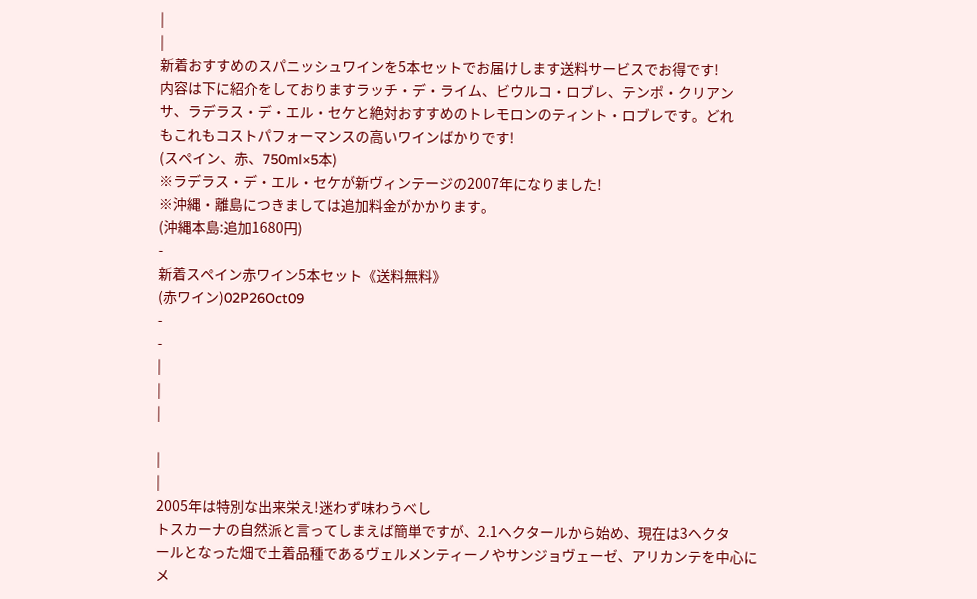|
|
新着おすすめのスパニッシュワインを5本セットでお届けします送料サービスでお得です!
内容は下に紹介をしておりますラッチ・デ・ライム、ビウルコ・ロブレ、テンポ・クリアン
サ、ラデラス・デ・エル・セケと絶対おすすめのトレモロンのティント・ロブレです。どれ
もこれもコストパフォーマンスの高いワインばかりです!
(スペイン、赤、750ml×5本)
※ラデラス・デ・エル・セケが新ヴィンテージの2007年になりました!
※沖縄・離島につきましては追加料金がかかります。
(沖縄本島:追加1680円)
-
新着スペイン赤ワイン5本セット《送料無料》
(赤ワイン)02P26Oct09
-
-
|
|
|

|
|
2005年は特別な出来栄え!迷わず味わうべし
トスカーナの自然派と言ってしまえば簡単ですが、2.1ヘクタールから始め、現在は3ヘクタ
ールとなった畑で土着品種であるヴェルメンティーノやサンジョヴェーゼ、アリカンテを中心に
メ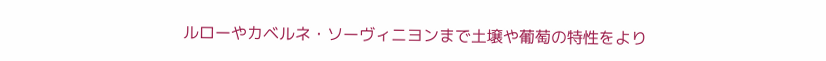ルローやカベルネ・ソーヴィニヨンまで土壌や葡萄の特性をより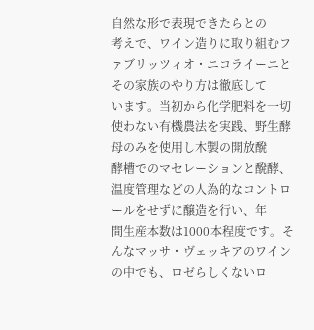自然な形で表現できたらとの
考えで、ワイン造りに取り組むファブリッツィオ・ニコライーニとその家族のやり方は徹底して
います。当初から化学肥料を一切使わない有機農法を実践、野生酵母のみを使用し木製の開放醗
酵槽でのマセレーションと醗酵、温度管理などの人為的なコントロールをせずに醸造を行い、年
間生産本数は1000本程度です。そんなマッサ・ヴェッキアのワインの中でも、ロゼらしくないロ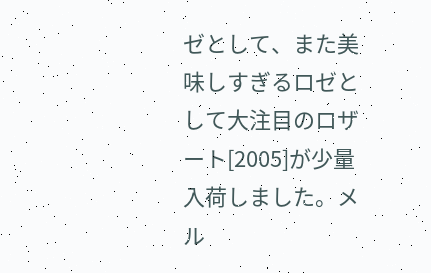ゼとして、また美味しすぎるロゼとして大注目のロザート[2005]が少量入荷しました。メル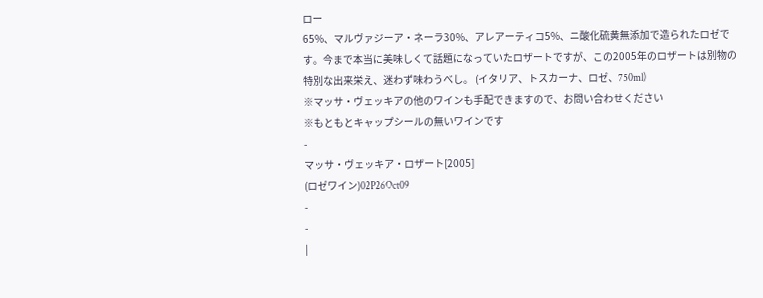ロー
65%、マルヴァジーア・ネーラ30%、アレアーティコ5%、ニ酸化硫黄無添加で造られたロゼで
す。今まで本当に美味しくて話題になっていたロザートですが、この2005年のロザートは別物の
特別な出来栄え、迷わず味わうべし。 (イタリア、トスカーナ、ロゼ、750ml)
※マッサ・ヴェッキアの他のワインも手配できますので、お問い合わせください
※もともとキャップシールの無いワインです
-
マッサ・ヴェッキア・ロザート[2005]
(ロゼワイン)02P26Oct09
-
-
|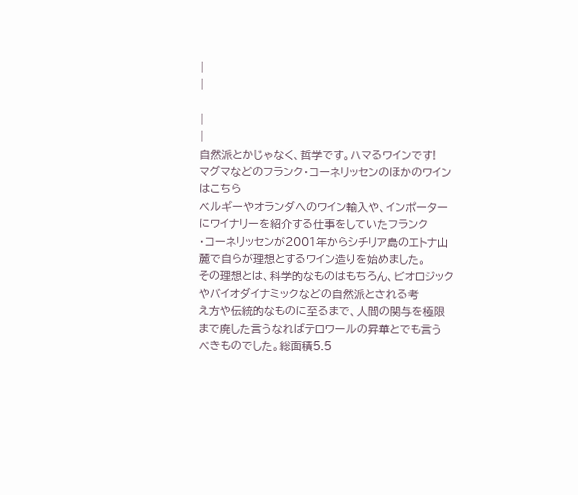|
|

|
|
自然派とかじゃなく、哲学です。ハマるワインです!
マグマなどのフランク・コーネリッセンのほかのワインはこちら
ベルギーやオランダへのワイン輸入や、インポーターにワイナリーを紹介する仕事をしていたフランク
・コーネリッセンが2001年からシチリア島のエトナ山麓で自らが理想とするワイン造りを始めました。
その理想とは、科学的なものはもちろん、ビオロジックやバイオダイナミックなどの自然派とされる考
え方や伝統的なものに至るまで、人間の関与を極限まで廃した言うなればテロワールの昇華とでも言う
べきものでした。総面積5.5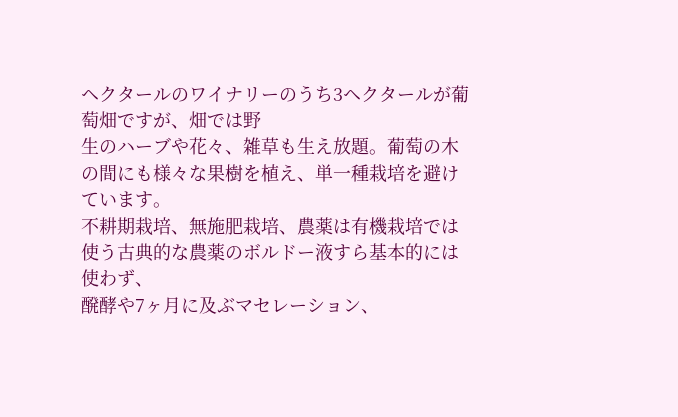ヘクタールのワイナリーのうち3ヘクタールが葡萄畑ですが、畑では野
生のハーブや花々、雑草も生え放題。葡萄の木の間にも様々な果樹を植え、単一種栽培を避けています。
不耕期栽培、無施肥栽培、農薬は有機栽培では使う古典的な農薬のボルドー液すら基本的には使わず、
醗酵や7ヶ月に及ぶマセレーション、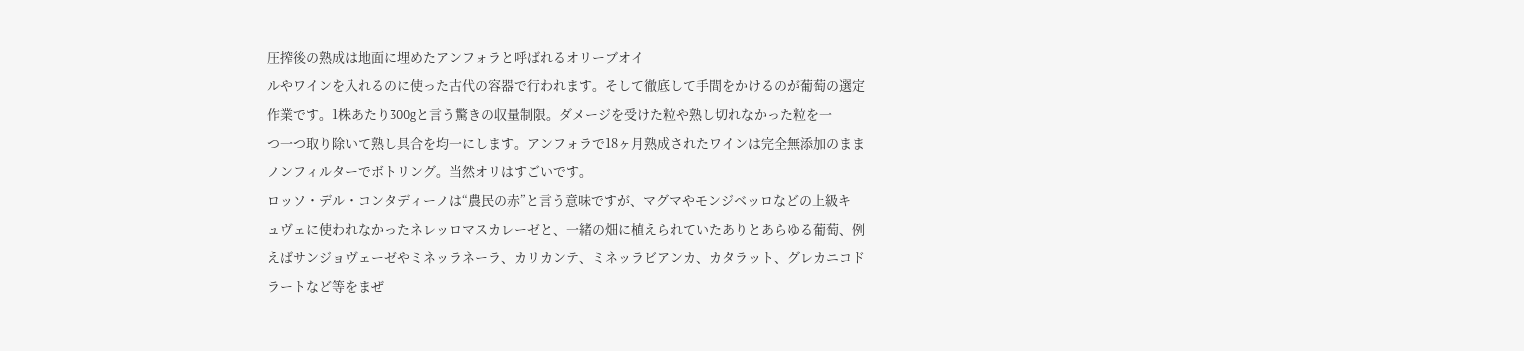圧搾後の熟成は地面に埋めたアンフォラと呼ばれるオリーブオイ
ルやワインを入れるのに使った古代の容器で行われます。そして徹底して手間をかけるのが葡萄の選定
作業です。1株あたり300gと言う驚きの収量制限。ダメージを受けた粒や熟し切れなかった粒を一
つ一つ取り除いて熟し具合を均一にします。アンフォラで18ヶ月熟成されたワインは完全無添加のまま
ノンフィルターでボトリング。当然オリはすごいです。
ロッソ・デル・コンタディーノは“農民の赤”と言う意味ですが、マグマやモンジベッロなどの上級キ
ュヴェに使われなかったネレッロマスカレーゼと、一緒の畑に植えられていたありとあらゆる葡萄、例
えばサンジョヴェーゼやミネッラネーラ、カリカンテ、ミネッラビアンカ、カタラット、グレカニコド
ラートなど等をまぜ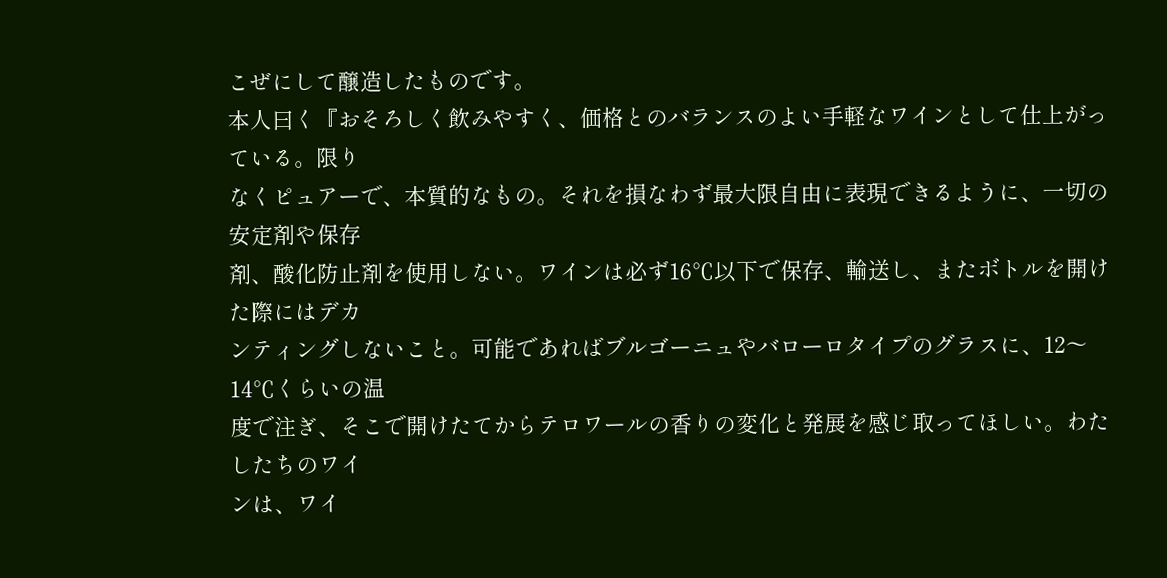こぜにして醸造したものです。
本人曰く『おそろしく飲みやすく、価格とのバランスのよい手軽なワインとして仕上がっている。限り
なくピュアーで、本質的なもの。それを損なわず最大限自由に表現できるように、一切の安定剤や保存
剤、酸化防止剤を使用しない。ワインは必ず16℃以下で保存、輸送し、またボトルを開けた際にはデカ
ンティングしないこと。可能であればブルゴーニュやバローロタイプのグラスに、12〜14℃くらいの温
度で注ぎ、そこで開けたてからテロワールの香りの変化と発展を感じ取ってほしい。わたしたちのワイ
ンは、ワイ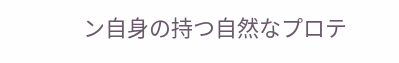ン自身の持つ自然なプロテ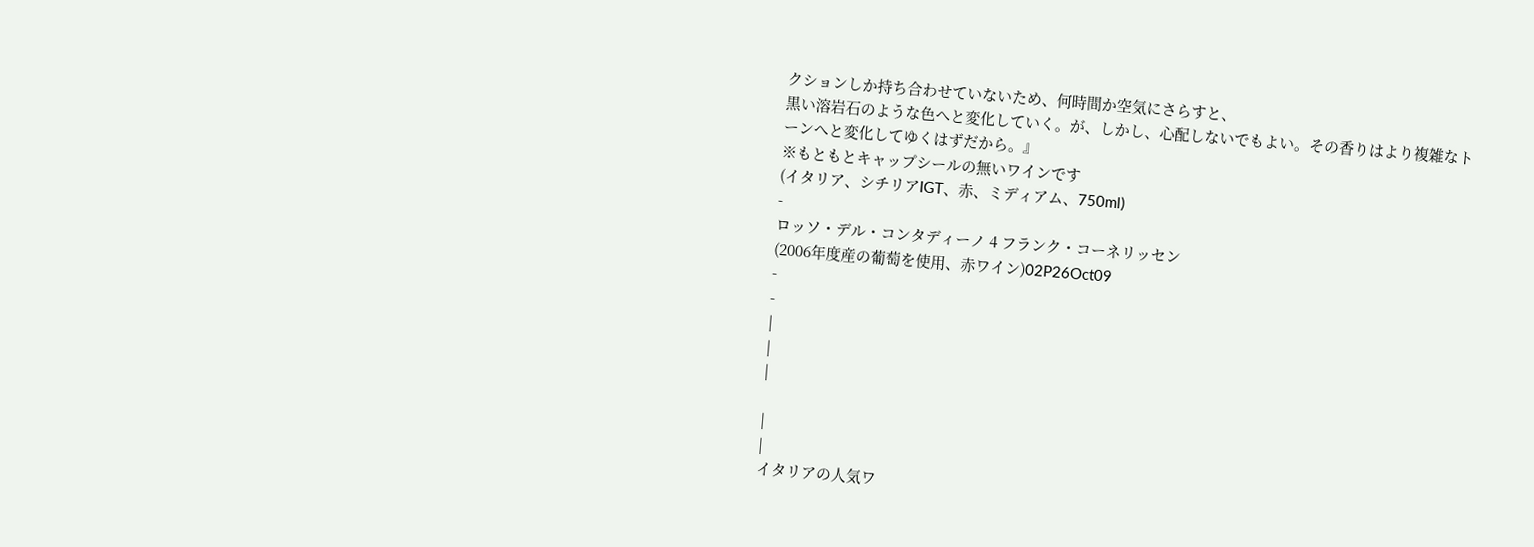クションしか持ち合わせていないため、何時間か空気にさらすと、
黒い溶岩石のような色へと変化していく。が、しかし、心配しないでもよい。その香りはより複雑なト
ーンへと変化してゆくはずだから。』
※もともとキャップシールの無いワインです
(イタリア、シチリアIGT、赤、ミディアム、750ml)
-
ロッソ・デル・コンタディーノ 4 フランク・コーネリッセン
(2006年度産の葡萄を使用、赤ワイン)02P26Oct09
-
-
|
|
|

|
|
イタリアの人気ワ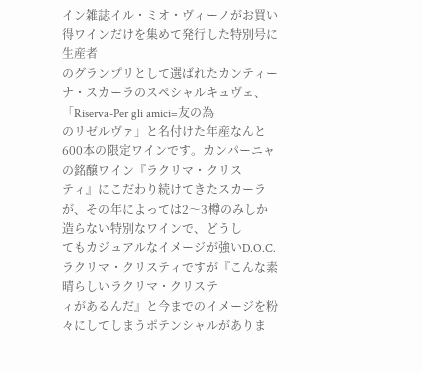イン雑誌イル・ミオ・ヴィーノがお買い得ワインだけを集めて発行した特別号に生産者
のグランプリとして選ばれたカンティーナ・スカーラのスペシャルキュヴェ、「Riserva-Per gli amici=友の為
のリゼルヴァ」と名付けた年産なんと600本の限定ワインです。カンパーニャの銘醸ワイン『ラクリマ・クリス
ティ』にこだわり続けてきたスカーラが、その年によっては2〜3樽のみしか造らない特別なワインで、どうし
てもカジュアルなイメージが強いD.O.C.ラクリマ・クリスティですが『こんな素晴らしいラクリマ・クリステ
ィがあるんだ』と今までのイメージを粉々にしてしまうポテンシャルがありま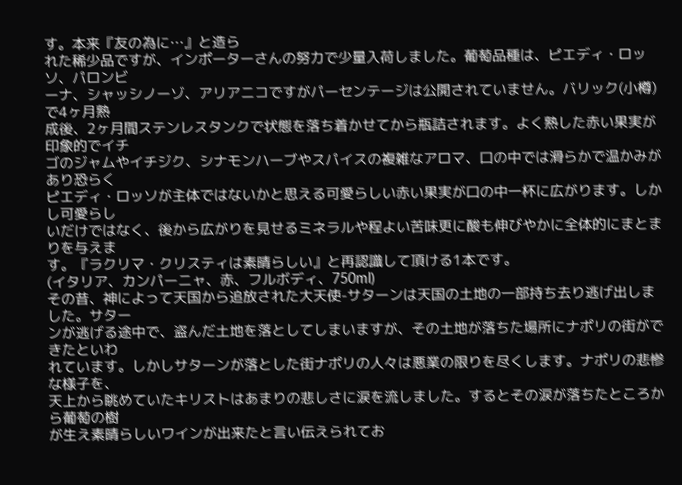す。本来『友の為に…』と造ら
れた稀少品ですが、インポーターさんの努力で少量入荷しました。葡萄品種は、ピエディ・ロッソ、パロンビ
ーナ、シャッシノーゾ、アリアニコですがパーセンテージは公開されていません。バリック(小樽)で4ヶ月熟
成後、2ヶ月間ステンレスタンクで状態を落ち着かせてから瓶詰されます。よく熟した赤い果実が印象的でイチ
ゴのジャムやイチジク、シナモンハーブやスパイスの複雑なアロマ、口の中では滑らかで温かみがあり恐らく
ピエディ・ロッソが主体ではないかと思える可愛らしい赤い果実が口の中一杯に広がります。しかし可愛らし
いだけではなく、後から広がりを見せるミネラルや程よい苦味更に酸も伸びやかに全体的にまとまりを与えま
す。『ラクリマ・クリスティは素晴らしい』と再認識して頂ける1本です。
(イタリア、カンパーニャ、赤、フルボディ、750ml)
その昔、神によって天国から追放された大天使-サターンは天国の土地の一部持ち去り逃げ出しました。サター
ンが逃げる途中で、盗んだ土地を落としてしまいますが、その土地が落ちた場所にナポリの街ができたといわ
れています。しかしサターンが落とした街ナポリの人々は悪業の限りを尽くします。ナポリの悲惨な様子を、
天上から眺めていたキリストはあまりの悲しさに涙を流しました。するとその涙が落ちたところから葡萄の樹
が生え素晴らしいワインが出来たと言い伝えられてお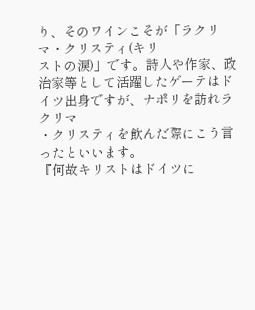り、そのワインこそが「ラクリマ・クリスティ(キリ
ストの涙)」です。詩人や作家、政治家等として活躍したゲーテはドイツ出身ですが、ナポリを訪れラクリマ
・クリスティを飲んだ際にこう言ったといいます。
『何故キリストはドイツに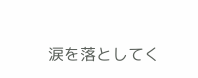涙を落としてく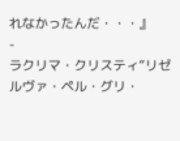れなかったんだ・・・』
-
ラクリマ・クリスティ“リゼルヴァ・ペル・グリ・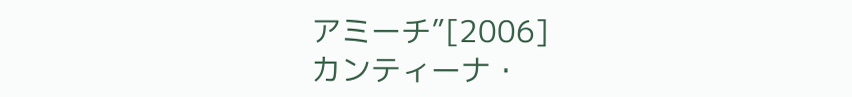アミーチ”[2006]
カンティーナ・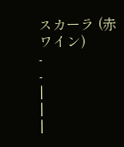スカーラ (赤ワイン)
-
-
|
|
|